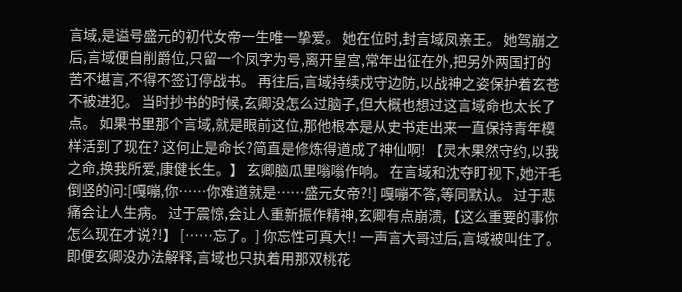言域,是谥号盛元的初代女帝一生唯一挚爱。 她在位时,封言域凤亲王。 她驾崩之后,言域便自削爵位,只留一个凤字为号,离开皇宫,常年出征在外,把另外两国打的苦不堪言,不得不签订停战书。 再往后,言域持续戍守边防,以战神之姿保护着玄苍不被进犯。 当时抄书的时候,玄卿没怎么过脑子,但大概也想过这言域命也太长了点。 如果书里那个言域,就是眼前这位,那他根本是从史书走出来一直保持青年模样活到了现在? 这何止是命长?简直是修炼得道成了神仙啊! 【灵木果然守约,以我之命,换我所爱,康健长生。】 玄卿脑瓜里嗡嗡作响。 在言域和沈夺盯视下,她汗毛倒竖的问:[嘎嘣,你……你难道就是……盛元女帝?!] 嘎嘣不答,等同默认。 过于悲痛会让人生病。 过于震惊,会让人重新振作精神,玄卿有点崩溃,【这么重要的事你怎么现在才说?!】 [……忘了。] 你忘性可真大!! 一声言大哥过后,言域被叫住了。 即便玄卿没办法解释,言域也只执着用那双桃花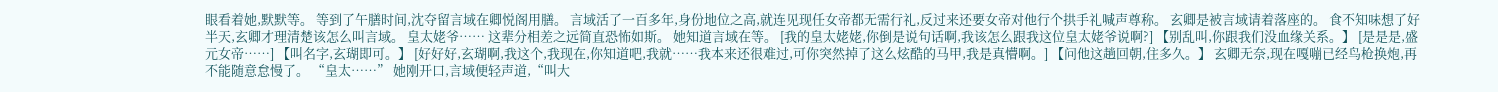眼看着她,默默等。 等到了午膳时间,沈夺留言域在卿悦阁用膳。 言域活了一百多年,身份地位之高,就连见现任女帝都无需行礼,反过来还要女帝对他行个拱手礼喊声尊称。 玄卿是被言域请着落座的。 食不知味想了好半天,玄卿才理清楚该怎么叫言域。 皇太姥爷…… 这辈分相差之远简直恐怖如斯。 她知道言域在等。 [我的皇太姥姥,你倒是说句话啊,我该怎么跟我这位皇太姥爷说啊?] 【别乱叫,你跟我们没血缘关系。】 [是是是,盛元女帝……] 【叫名字,玄瑚即可。】 [好好好,玄瑚啊,我这个,我现在,你知道吧,我就……我本来还很难过,可你突然掉了这么炫酷的马甲,我是真懵啊。] 【问他这趟回朝,住多久。】 玄卿无奈,现在嘎嘣已经鸟枪换炮,再不能随意怠慢了。 “皇太……” 她刚开口,言域便轻声道,“叫大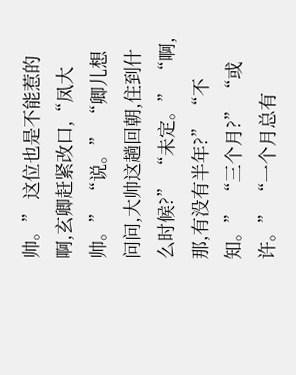帅。” 这位也是不能惹的啊,玄卿赶紧改口,“凤大帅。” “说。” “卿儿想问问,大帅这趟回朝,住到什么时候?” “未定。” “啊,那,有没有半年?” “不知。” “三个月?” “或许。” “一个月总有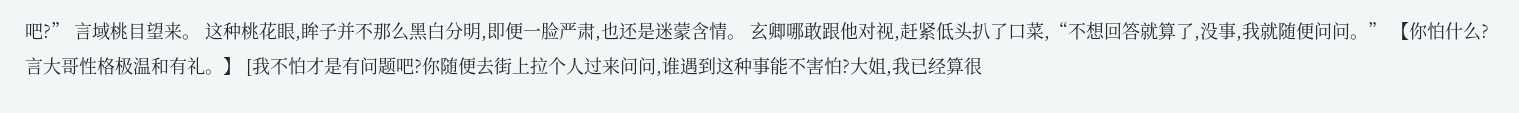吧?” 言域桃目望来。 这种桃花眼,眸子并不那么黑白分明,即便一脸严肃,也还是迷蒙含情。 玄卿哪敢跟他对视,赶紧低头扒了口菜,“不想回答就算了,没事,我就随便问问。” 【你怕什么?言大哥性格极温和有礼。】 [我不怕才是有问题吧?你随便去街上拉个人过来问问,谁遇到这种事能不害怕?大姐,我已经算很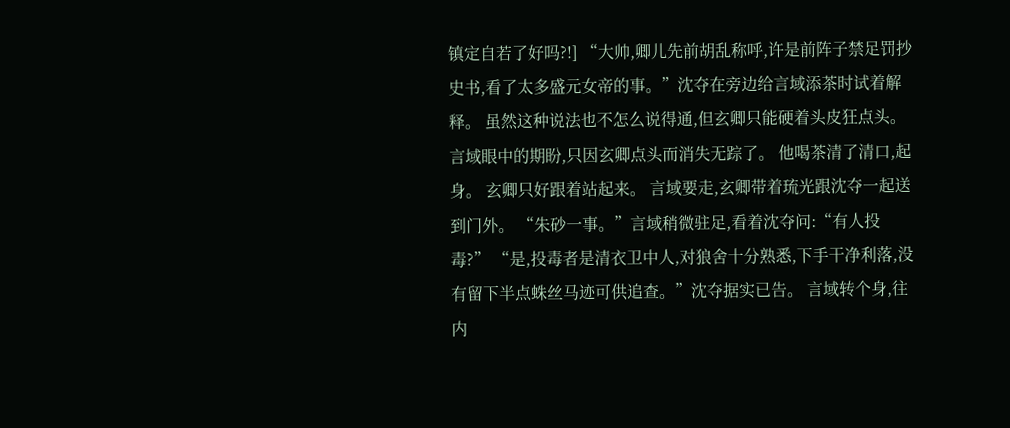镇定自若了好吗?!] “大帅,卿儿先前胡乱称呼,许是前阵子禁足罚抄史书,看了太多盛元女帝的事。”沈夺在旁边给言域添茶时试着解释。 虽然这种说法也不怎么说得通,但玄卿只能硬着头皮狂点头。 言域眼中的期盼,只因玄卿点头而消失无踪了。 他喝茶清了清口,起身。 玄卿只好跟着站起来。 言域要走,玄卿带着琉光跟沈夺一起送到门外。 “朱砂一事。”言域稍微驻足,看着沈夺问:“有人投毒?” “是,投毒者是清衣卫中人,对狼舍十分熟悉,下手干净利落,没有留下半点蛛丝马迹可供追查。”沈夺据实已告。 言域转个身,往内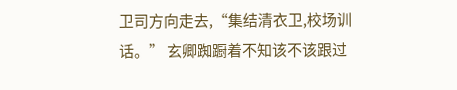卫司方向走去,“集结清衣卫,校场训话。” 玄卿踟蹰着不知该不该跟过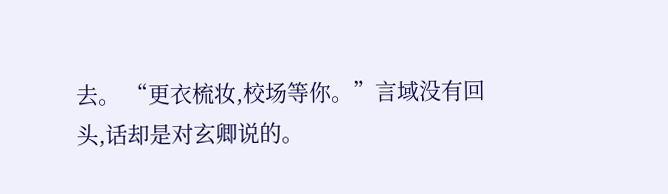去。 “更衣梳妆,校场等你。”言域没有回头,话却是对玄卿说的。